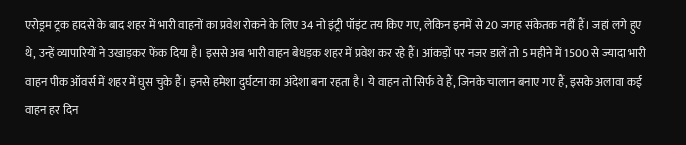एरोड्रम ट्रक हादसे के बाद शहर में भारी वाहनों का प्रवेश रोकने के लिए 34 नो इंट्री पॉइंट तय किए गए, लेकिन इनमें से 20 जगह संकेतक नहीं हैं। जहां लगे हुए थे, उन्हें व्यापारियों ने उखाड़कर फेंक दिया है। इससे अब भारी वाहन बेधड़क शहर में प्रवेश कर रहे हैं। आंकड़ों पर नजर डालें तो 5 महीने में 1500 से ज्यादा भारी वाहन पीक ऑवर्स में शहर में घुस चुके हैं। इनसे हमेशा दुर्घटना का अंदेशा बना रहता है। ये वाहन तो सिर्फ वे हैं, जिनके चालान बनाए गए हैं, इसके अलावा कई वाहन हर दिन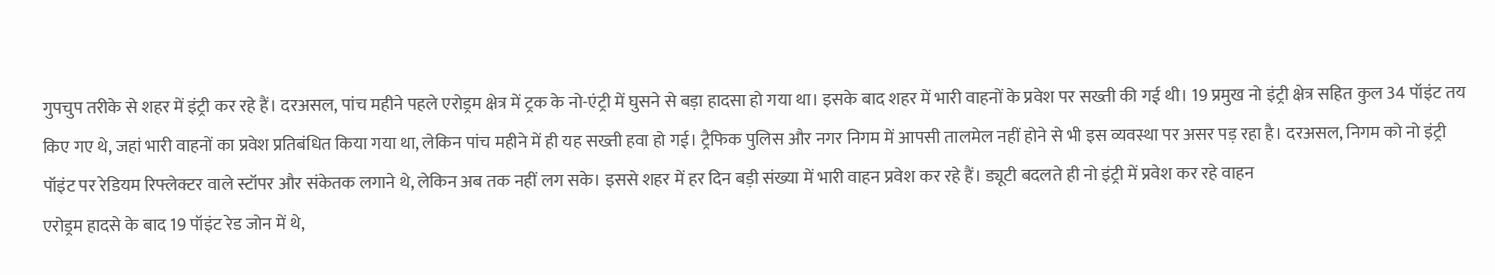गुपचुप तरीके से शहर में इंट्री कर रहे हैं। दरअसल, पांच महीने पहले एरोड्रम क्षेत्र में ट्रक के नो-एंट्री में घुसने से बड़ा हादसा हो गया था। इसके बाद शहर में भारी वाहनों के प्रवेश पर सख्ती की गई थी। 19 प्रमुख नो इंट्री क्षेत्र सहित कुल 34 पॉइंट तय किए गए थे, जहां भारी वाहनों का प्रवेश प्रतिबंधित किया गया था, लेकिन पांच महीने में ही यह सख्ती हवा हो गई। ट्रैफिक पुलिस और नगर निगम में आपसी तालमेल नहीं होने से भी इस व्यवस्था पर असर पड़ रहा है। दरअसल, निगम को नो इंट्री पॉइंट पर रेडियम रिफ्लेक्टर वाले स्टॉपर और संकेतक लगाने थे, लेकिन अब तक नहीं लग सके। इससे शहर में हर दिन बड़ी संख्या में भारी वाहन प्रवेश कर रहे हैं। ड्यूटी बदलते ही नो इंट्री में प्रवेश कर रहे वाहन
एरोड्रम हादसे के बाद 19 पॉइंट रेड जोन में थे,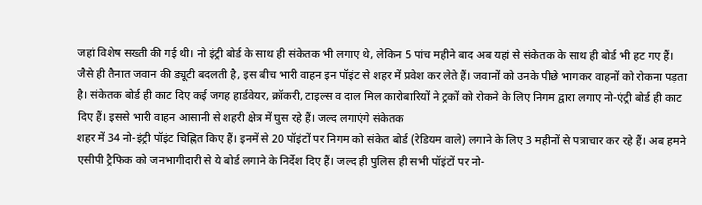जहां विशेष सख्ती की गई थी। नो इंट्री बोर्ड के साथ ही संकेतक भी लगाए थे, लेकिन 5 पांच महीने बाद अब यहां से संकेतक के साथ ही बोर्ड भी हट गए हैं। जैसे ही तैनात जवान की ड्यूटी बदलती है, इस बीच भारी वाहन इन पॉइंट से शहर में प्रवेश कर लेते हैं। जवानों को उनके पीछे भागकर वाहनों को रोकना पड़ता है। संकेतक बोर्ड ही काट दिए कई जगह हार्डवेयर, क्रॉकरी, टाइल्स व दाल मिल कारोबारियों ने ट्रकों को रोकने के लिए निगम द्वारा लगाए नो-एंट्री बोर्ड ही काट दिए हैं। इससे भारी वाहन आसानी से शहरी क्षेत्र में घुस रहे हैं। जल्द लगाएंगे संकेतक
शहर में 34 नो-इंट्री पॉइंट चिह्नित किए हैं। इनमें से 20 पॉइंटों पर निगम को संकेत बोर्ड (रेडियम वाले) लगाने के लिए 3 महीनों से पत्राचार कर रहे हैं। अब हमने एसीपी ट्रैफिक को जनभागीदारी से ये बोर्ड लगाने के निर्देश दिए हैं। जल्द ही पुलिस ही सभी पॉइंटों पर नो-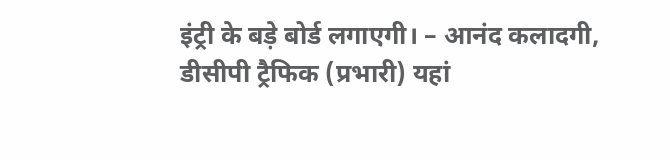इंट्री के बड़े बोर्ड लगाएगी। – आनंद कलादगी, डीसीपी ट्रैफिक (प्रभारी) यहां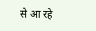से आ रहे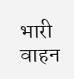भारी वाहन